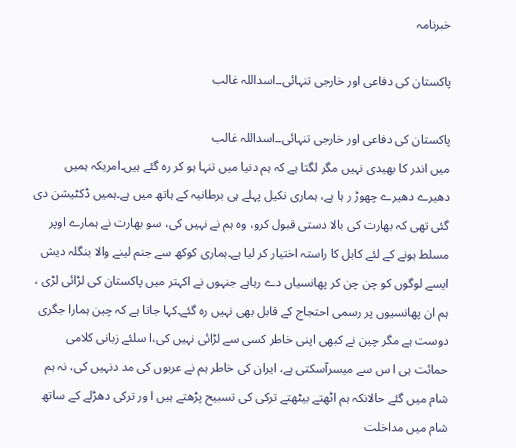خبرنامہ

پاکستان کی دفاعی اور خارجی تنہائی۔۔اسداللہ غالب

پاکستان کی دفاعی اور خارجی تنہائی۔۔اسداللہ غالب
میں اندر کا بھیدی نہیں مگر لگتا ہے کہ ہم دنیا میں تنہا ہو کر رہ گئے ہیں۔امریکہ ہمیں دھیرے دھیرے چھوڑ ر ہا ہے، ہماری نکیل پہلے ہی برطانیہ کے ہاتھ میں ہے۔ہمیں ڈکٹیشن دی گئی تھی کہ بھارت کی بالا دستی قبول کرو، وہ ہم نے نہیں کی، سو بھارت نے ہمارے اوپر مسلط ہونے کے لئے کابل کا راستہ اختیار کر لیا ہے۔ہماری کوکھ سے جنم لینے والا بنگلہ دیش ایسے لوگوں کو چن چن کر پھانسیاں دے رہاہے جنہوں نے اکہتر میں پاکستان کی لڑائی لڑی ، ہم ان پھانسیوں پر رسمی احتجاج کے قابل بھی نہیں رہ گئے۔کہا جاتا ہے کہ چین ہمارا جگری دوست ہے مگر چین نے کبھی اپنی خاطر کسی سے لڑائی نہیں کی،ا سلئے زبانی کلامی حمائت ہی ا س سے میسرآسکتی ہے، ایران کی خاطر ہم نے عربوں کی مد دنہیں کی، نہ ہم شام میں گئے حالانکہ ہم اٹھتے بیٹھتے ترکی کی تسبیح پڑھتے ہیں ا ور ترکی دھڑلے کے ساتھ شام میں مداخلت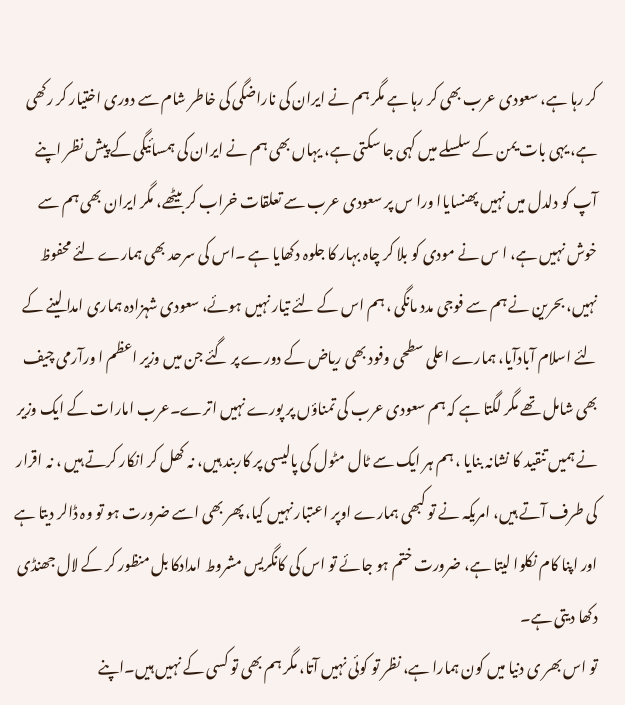کر رہا ہے، سعودی عرب بھی کر رہا ہے مگر ہم نے ایران کی ناراضگی کی خاطر شام سے دوری اختیار کر رکھی ہے، یہی بات یمن کے سلسلے میں کہی جا سکتی ہے، یہاں بھی ہم نے ایران کی ہمسائیگی کے پیش نظر اپنے آپ کو دلدل میں نہیں پھنسایاا ورا س پر سعودی عرب سے تعلقات خراب کر بیٹھے، مگر ایران بھی ہم سے خوش نہیں ہے، ا س نے مودی کو بلا کر چاہ بہار کا جلوہ دکھایا ہے ۔اس کی سرحد بھی ہمارے لئے محفوظ نہیں، بحرین نے ہم سے فوجی مدد مانگی ، ہم اس کے لئے تیار نہیں ہوئے، سعودی شہزادہ ہماری امدا لینے کے لئے اسلام آبادآیا، ہمارے اعلی سطحی وفود بھی ریاض کے دورے پر گئے جن میں وزیر اعظم ا ورآرمی چیف بھی شامل تھے مگر لگتا ہے کہ ہم سعودی عرب کی تمناؤں پر پورے نہیں اترے۔عرب امارات کے ایک وزیر نے ہمیں تنقید کا نشانہ بنایا ، ہم ہر ایک سے ٹال مٹول کی پالیسی پر کاربند ہیں، نہ کھل کر انکار کرتے ہیں ، نہ اقرار کی طرف آتے ہیں، امریکہ نے تو کبھی ہمارے اوپر اعتبار نہیں کیا، پھر بھی اسے ضرورت ہو تو وہ ڈالر دیتا ہے اور اپنا کام نکلوا لیتا ہے، ضرورت ختم ہو جائے تو اس کی کانگریس مشروط امدادکا بل منظور کر کے لال جھنڈی دکھا دیتی ہے۔
تو اس بھر ی دنیا میں کون ہمارا ہے، نظر تو کوئی نہیں آتا، مگر ہم بھی تو کسی کے نہیں ہیں۔اپنے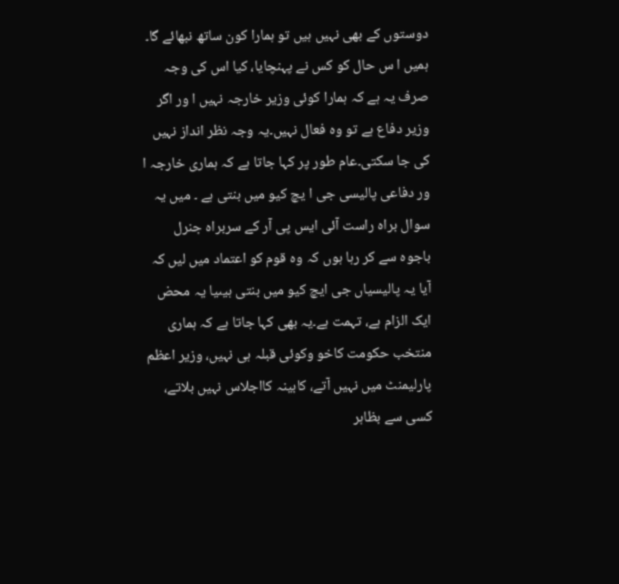دوستوں کے بھی نہیں ہیں تو ہمارا کون ساتھ نبھائے گا۔
ہمیں ا س حال کو کس نے پہنچایا، کیا اس کی وجہ صرف یہ ہے کہ ہمارا کوئی وزیر خارجہ نہیں ا ور اگر وزیر دفاع ہے تو وہ فعال نہیں۔یہ وجہ نظر انداز نہیں کی جا سکتی۔عام طور پر کہا جاتا ہے کہ ہماری خارجہ ا ور دفاعی پالیسی جی ا یچ کیو میں بنتی ہے ۔ میں یہ سوال براہ راست آئی ایس پی آر کے سربراہ جنرل باجوہ سے کر رہا ہوں کہ وہ قوم کو اعتماد میں لیں کہ آیا یہ پالیسیاں جی ایچ کیو میں بنتی ہیںیا یہ محض ایک الزام ہے، تہمت ہے۔یہ بھی کہا جاتا ہے کہ ہماری منتخب حکومت کاخو وکوئی قبلہ ہی نہیں، وزیر اعظم پارلیمنٹ میں نہیں آتے، کابینہ کااجلاس نہیں بلاتے، کسی سے بظاہر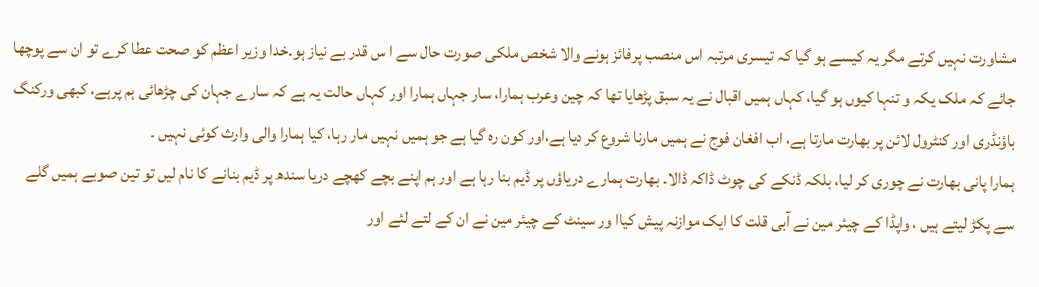مشاورت نہیں کرتے مگر یہ کیسے ہو گیا کہ تیسری مرتبہ اس منصب پرفائز ہونے والا شخص ملکی صورت حال سے ا س قدر بے نیاز ہو۔خدا وزیر اعظم کو صحت عطا کرے تو ان سے پوچھا جائے کہ ملک یکہ و تنہا کیوں ہو گیا، کہاں ہمیں اقبال نے یہ سبق پڑھایا تھا کہ چین وعرب ہمارا، سار جہاں ہمارا اور کہاں حالت یہ ہے کہ سارے جہان کی چڑھائی ہم پرہے، کبھی ورکنگ باؤنڈری اور کنٹرول لائن پر بھارت مارتا ہے، اب افغان فوج نے ہمیں مارنا شروع کر دیا ہے،اور کون رہ گیا ہے جو ہمیں نہیں مار رہا، کیا ہمارا والی وارث کوئی نہیں ۔
ہمارا پانی بھارت نے چوری کر لیا، بلکہ ڈنکے کی چوٹ ڈاکہ ڈالا۔ بھارت ہمارے دریاؤں پر ڈیم بنا رہا ہے اور ہم اپنے بچے کھچے دریا سندھ پر ڈیم بنانے کا نام لیں تو تین صوبے ہمیں گلے سے پکڑ لیتے ہیں ، واپڈا کے چیئر مین نے آبی قلت کا ایک موازنہ پیش کیاا ور سینٹ کے چیئر مین نے ان کے لتے لئے اور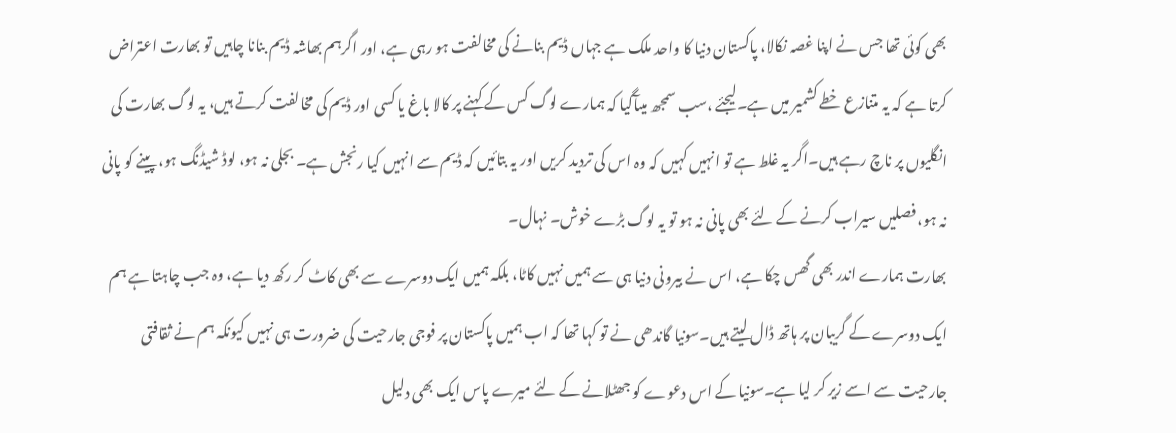بھی کوئی تھا جس نے اپنا غصہ نکالا، پاکستان دنیا کا واحد ملک ہے جہاں ڈیم بنانے کی مخالفت ہو رہی ہے، اور اگرہم بھاشہ ڈیم بنانا چاہیں تو بھارت اعتراض کرتا ہے کہ یہ متنازع خطے کشمیر میں ہے۔لیجئے ،سب سمجھ میںآگیا کہ ہمارے لوگ کس کے کہنے پر کالا باغ یا کسی اور ڈیم کی مخالفت کرتے ہیں، یہ لوگ بھارت کی انگلیوں پر ناچ رہے ہیں۔اگر یہ غلط ہے تو انہیں کہیں کہ وہ اس کی تردید کریں اور یہ بتائیں کہ ڈیم سے انہیں کیا رنجش ہے۔ بجلی نہ ہو، لوڈ شیڈنگ ہو، پینے کو پانی نہ ہو، فصلیں سیراب کرنے کے لئے بھی پانی نہ ہو تو یہ لوگ بڑے خوش۔ نہال۔
بھارت ہمارے اندر بھی گھس چکا ہے، اس نے بیرونی دنیا ہی سے ہمیں نہیں کاٹا، بلکہ ہمیں ایک دوسرے سے بھی کاٹ کر رکھ دیا ہے، وہ جب چاہتا ہے ہم ایک دوسرے کے گریبان پر ہاتھ ڈال لیتے ہیں۔سونیا گاندھی نے تو کہا تھا کہ اب ہمیں پاکستان پر فوجی جارحیت کی ضرورت ہی نہیں کیونکہ ہم نے ثقافتی جارحیت سے اسے زیر کر لیا ہے۔سونیا کے اس دعوے کو جھٹلانے کے لئے میرے پاس ایک بھی دلیل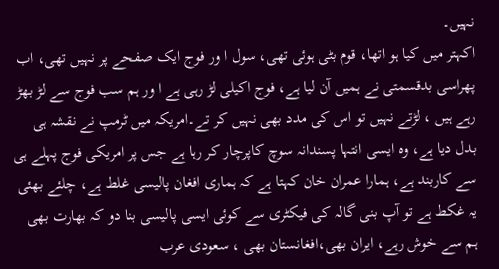نہیں۔
اکہتر میں کیا ہو اتھا، قوم بٹی ہوئی تھی، سول ا ور فوج ایک صفحے پر نہیں تھی، اب پھراسی بدقسمتی نے ہمیں آن لیا ہے، فوج اکیلی لڑ رہی ہے ا ور ہم سب فوج سے لڑ بھڑ رہے ہیں ، لڑتے نہیں تو اس کی مدد بھی نہیں کر تے۔امریکہ میں ٹرمپ نے نقشہ ہی بدل دیا ہے، وہ ایسی انتہا پسندانہ سوچ کاپرچار کر رہا ہے جس پر امریکی فوج پہلے ہی سے کاربند ہے، ہمارا عمران خان کہتا ہے کہ ہماری افغان پالیسی غلط ہے، چلئے بھئی یہ غکط ہے تو آپ بنی گالہ کی فیکٹری سے کوئی ایسی پالیسی بنا دو کہ بھارت بھی ہم سے خوش رہے، ایران بھی،افغانستان بھی ، سعودی عرب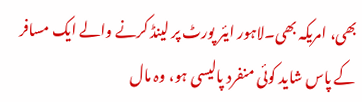بھی، امریکہ بھی۔لاہور ایئر پورٹ پر لینڈ کرنے والے ایک مسافر کے پاس شاید کوئی منفرد پالیسی ہو، وہ مال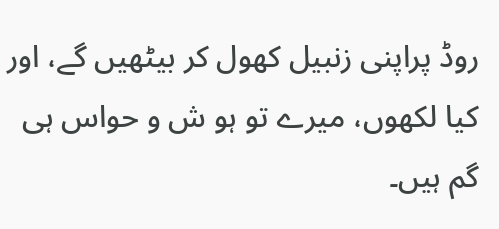روڈ پراپنی زنبیل کھول کر بیٹھیں گے، اور کیا لکھوں، میرے تو ہو ش و حواس ہی گم ہیں۔